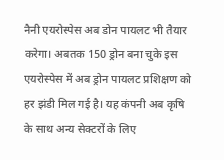नैनी एयरोस्पेस अब डोन पायलट भी तैयार करेगा। अबतक 150 ड्रोन बना चुके इस एयरोस्पेस में अब ड्रोन पायलट प्रशिक्षण को हर झंडी मिल गई है। यह कंपनी अब कृषि के साथ अन्य सेक्टरों के लिए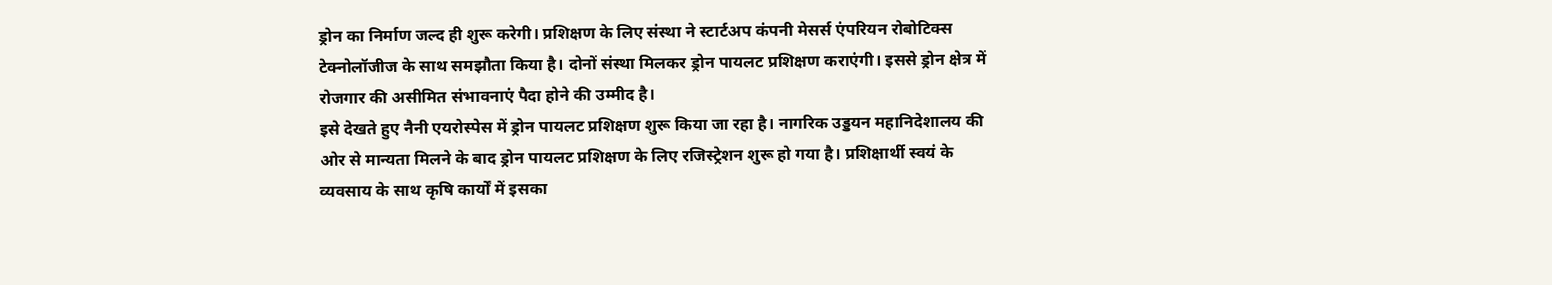ड्रोन का निर्माण जल्द ही शुरू करेगी। प्रशिक्षण के लिए संस्था ने स्टार्टअप कंपनी मेसर्स एंपरियन रोबोटिक्स टेक्नोलॉजीज के साथ समझौता किया है। दोनों संस्था मिलकर ड्रोन पायलट प्रशिक्षण कराएंगी। इससे ड्रोन क्षेत्र में रोजगार की असीमित संभावनाएं पैदा होने की उम्मीद है।
इसे देखते हुए नैनी एयरोस्पेस में ड्रोन पायलट प्रशिक्षण शुरू किया जा रहा है। नागरिक उड्डयन महानिदेशालय की ओर से मान्यता मिलने के बाद ड्रोन पायलट प्रशिक्षण के लिए रजिस्ट्रेशन शुरू हो गया है। प्रशिक्षार्थी स्वयं के व्यवसाय के साथ कृषि कार्यों में इसका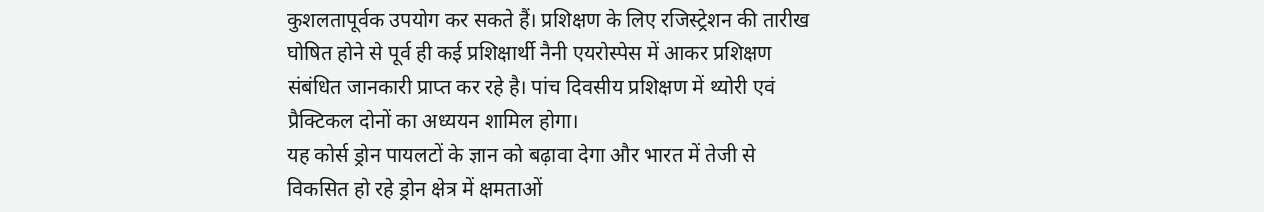कुशलतापूर्वक उपयोग कर सकते हैं। प्रशिक्षण के लिए रजिस्ट्रेशन की तारीख घोषित होने से पूर्व ही कई प्रशिक्षार्थी नैनी एयरोस्पेस में आकर प्रशिक्षण संबंधित जानकारी प्राप्त कर रहे है। पांच दिवसीय प्रशिक्षण में थ्योरी एवं प्रैक्टिकल दोनों का अध्ययन शामिल होगा।
यह कोर्स ड्रोन पायलटों के ज्ञान को बढ़ावा देगा और भारत में तेजी से विकसित हो रहे ड्रोन क्षेत्र में क्षमताओं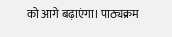को आगे बढ़ाएंगा। पाठ्यक्रम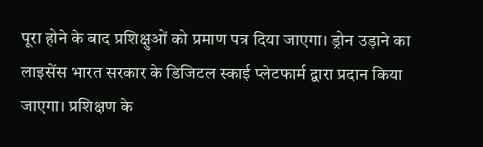पूरा होने के बाद प्रशिक्षुओं को प्रमाण पत्र दिया जाएगा। ड्रोन उड़ाने का लाइसेंस भारत सरकार के डिजिटल स्काई प्लेटफार्म द्वारा प्रदान किया जाएगा। प्रशिक्षण के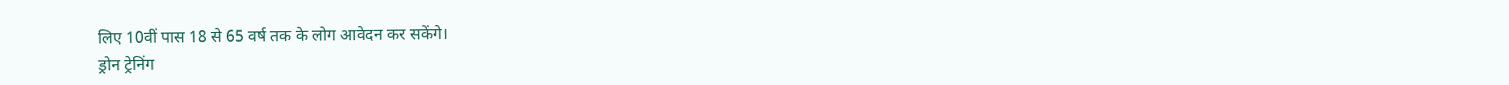लिए 10वीं पास 18 से 65 वर्ष तक के लोग आवेदन कर सकेंगे।
ड्रोन ट्रेनिंग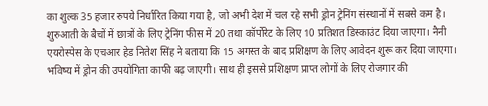का शुल्क 35 हजार रुपये निर्धारित किया गया है, जो अभी देश में चल रहे सभी ड्रोन ट्रेनिंग संस्थानों में सबसे कम है। शुरुआती के बैचों में छात्रों के लिए ट्रेनिंग फीस में 20 तथा कॉर्पोरेट के लिए 10 प्रतिशत डिस्काउंट दिया जाएगा। नैनी एयरोस्पेस के एचआर हेड नितेश सिंह ने बताया कि 15 अगस्त के बाद प्रशिक्षण के लिए आवेदन शुरू कर दिया जाएगा। भविष्य में ड्रोन की उपयोगिता काफी बढ़ जाएगी। साथ ही इससे प्रशिक्षण प्राप्त लोगों के लिए रोजगार की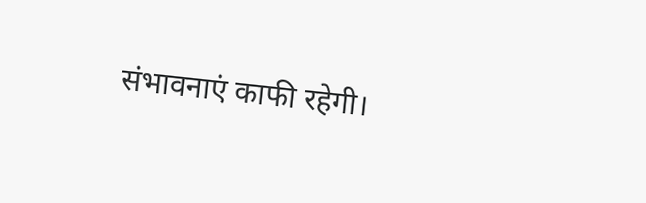संभावनाएं काफी रहेगी।